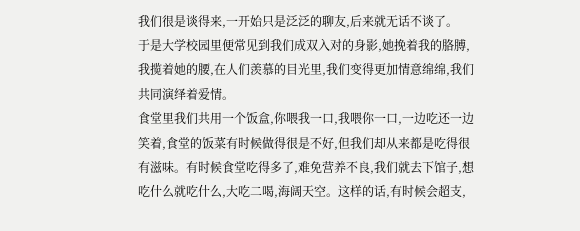我们很是谈得来,一开始只是泛泛的聊友,后来就无话不谈了。
于是大学校园里便常见到我们成双入对的身影,她挽着我的胳膊,我揽着她的腰,在人们羡慕的目光里,我们变得更加情意绵绵,我们共同演绎着爱情。
食堂里我们共用一个饭盒,你喂我一口,我喂你一口,一边吃还一边笑着,食堂的饭菜有时候做得很是不好,但我们却从来都是吃得很有滋味。有时候食堂吃得多了,难免营养不良,我们就去下馆子,想吃什么就吃什么,大吃二喝,海阔天空。这样的话,有时候会超支,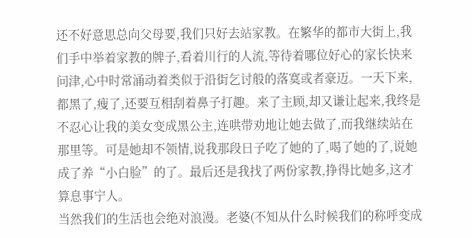还不好意思总向父母要,我们只好去站家教。在繁华的都市大街上,我们手中举着家教的牌子,看着川行的人流,等待着哪位好心的家长快来问津,心中时常涌动着类似于沿街乞讨般的落寞或者豪迈。一天下来,都黑了,瘦了,还要互相刮着鼻子打趣。来了主顾,却又谦让起来,我终是不忍心让我的美女变成黑公主,连哄带劝地让她去做了,而我继续站在那里等。可是她却不领情,说我那段日子吃了她的了,喝了她的了,说她成了养“小白脸”的了。最后还是我找了两份家教,挣得比她多,这才算息事宁人。
当然我们的生活也会绝对浪漫。老婆(不知从什么时候我们的称呼变成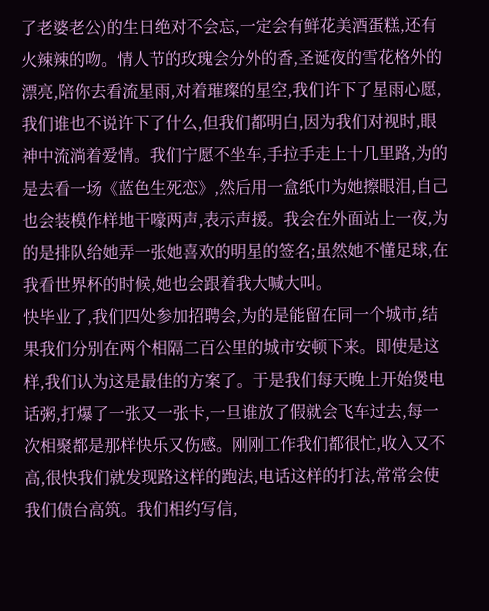了老婆老公)的生日绝对不会忘,一定会有鲜花美酒蛋糕,还有火辣辣的吻。情人节的玫瑰会分外的香,圣诞夜的雪花格外的漂亮,陪你去看流星雨,对着璀璨的星空,我们许下了星雨心愿,我们谁也不说许下了什么,但我们都明白,因为我们对视时,眼神中流淌着爱情。我们宁愿不坐车,手拉手走上十几里路,为的是去看一场《蓝色生死恋》,然后用一盒纸巾为她擦眼泪,自己也会装模作样地干嚎两声,表示声援。我会在外面站上一夜,为的是排队给她弄一张她喜欢的明星的签名;虽然她不懂足球,在我看世界杯的时候,她也会跟着我大喊大叫。
快毕业了,我们四处参加招聘会,为的是能留在同一个城市,结果我们分别在两个相隔二百公里的城市安顿下来。即使是这样,我们认为这是最佳的方案了。于是我们每天晚上开始煲电话粥,打爆了一张又一张卡,一旦谁放了假就会飞车过去,每一次相聚都是那样快乐又伤感。刚刚工作我们都很忙,收入又不高,很快我们就发现路这样的跑法,电话这样的打法,常常会使我们债台高筑。我们相约写信,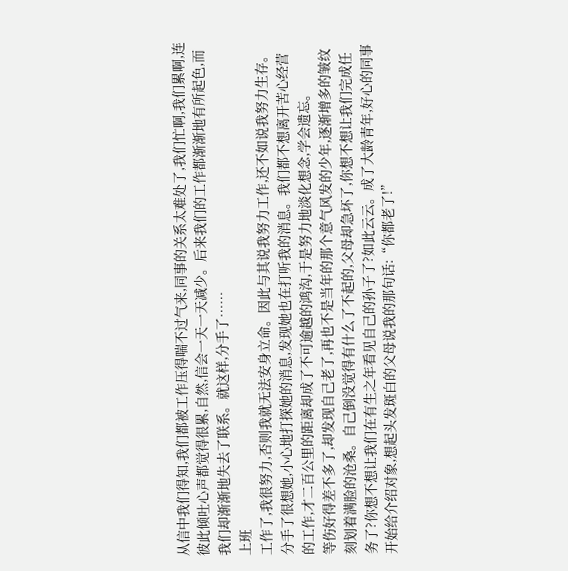从信中我们得知,我们都被工作压得喘不过气来,同事的关系太难处了,我们忙啊,我们累啊,连彼此倾吐心声都觉得很累,自然,信会一天一天减少。后来我们的工作都渐渐地有所起色,而我们却渐渐地失去了联系。就这样,分手了……
上班
工作了,我很努力,否则我就无法安身立命。因此与其说我努力工作,还不如说我努力生存。分手了很想她,小心地打探她的消息,发现她也在打听我的消息。我们都不想离开苦心经营的工作,才二百公里的距离却成了不可逾越的鸿沟,于是努力地淡化想念,学会遗忘。
等伤好得差不多了,却发现自己老了,再也不是当年的那个意气风发的少年,逐渐增多的皱纹刻划着满脸的沧桑。自己倒没觉得有什么了不起的,父母却急坏了,你想不想让我们完成任务了?你想不想让我们在有生之年看见自己的孙子了?如此云云。成了大龄青年,好心的同事开始给介绍对象,想起头发斑白的父母说我的那句话:“你都老了!”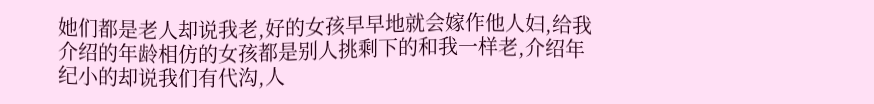她们都是老人却说我老,好的女孩早早地就会嫁作他人妇,给我介绍的年龄相仿的女孩都是别人挑剩下的和我一样老,介绍年纪小的却说我们有代沟,人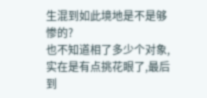生混到如此境地是不是够惨的?
也不知道相了多少个对象,实在是有点挑花眼了,最后到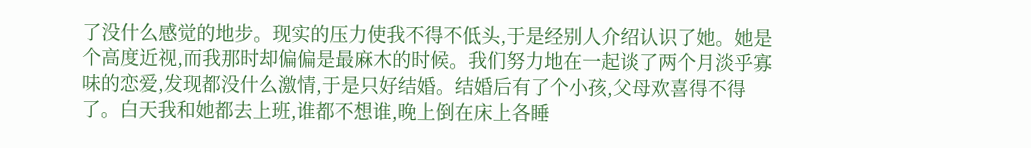了没什么感觉的地步。现实的压力使我不得不低头,于是经别人介绍认识了她。她是个高度近视,而我那时却偏偏是最麻木的时候。我们努力地在一起谈了两个月淡乎寡味的恋爱,发现都没什么激情,于是只好结婚。结婚后有了个小孩,父母欢喜得不得了。白天我和她都去上班,谁都不想谁,晚上倒在床上各睡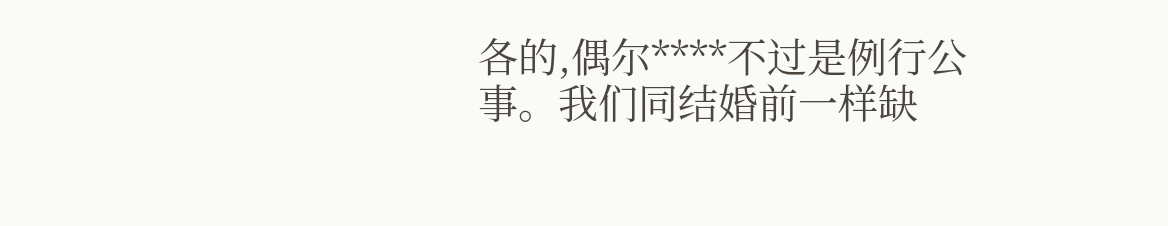各的,偶尔****不过是例行公事。我们同结婚前一样缺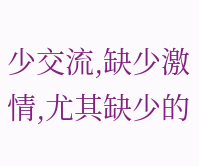少交流,缺少激情,尤其缺少的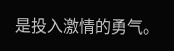是投入激情的勇气。